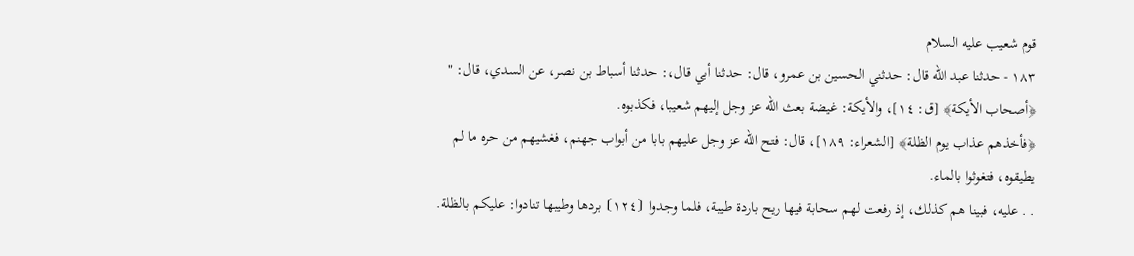قوم شعيب عليه السلام
١٨٣ - حدثنا عبد الله قال: حدثني الحسين بن عمرو، قال: حدثنا أبي قال،: حدثنا أسباط بن نصر، عن السدي، قال: " ﴿أصحاب الأيكة﴾ [ق: ١٤]، والأيكة: غيضة بعث الله عز وجل إليهم شعيبا، فكذبوه.
﴿فأخذهم عذاب يوم الظلة﴾ [الشعراء: ١٨٩]، قال: فتح الله عز وجل عليهم بابا من أبواب جهنم، فغشيهم من حره ما لم يطيقوه، فتغوثوا بالماء.
. . عليه، فبينا هم كذلك، إذ رفعت لهم سحابة فيها ريح باردة طيبة، فلما وجدوا ⦗١٢٤⦘ بردها وطيبها تنادوا: عليكم بالظلة.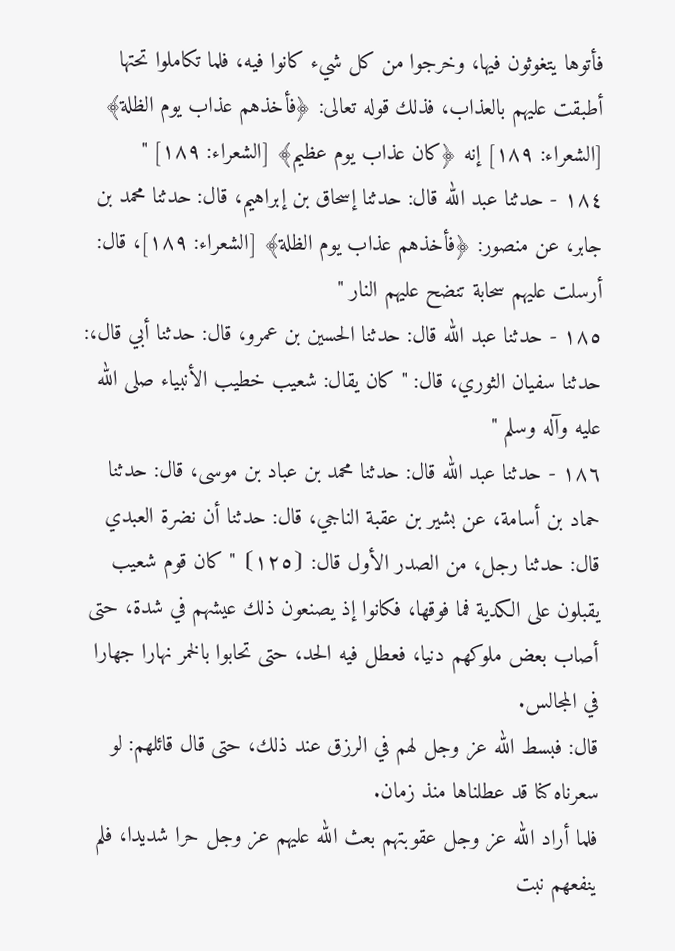فأتوها يتغوثون فيها، وخرجوا من كل شيء كانوا فيه، فلما تكاملوا تحتها أطبقت عليهم بالعذاب، فذلك قوله تعالى: ﴿فأخذهم عذاب يوم الظلة﴾ [الشعراء: ١٨٩] إنه ﴿كان عذاب يوم عظيم﴾ [الشعراء: ١٨٩] "
١٨٤ - حدثنا عبد الله قال: حدثنا إسحاق بن إبراهيم، قال: حدثنا محمد بن جابر، عن منصور: ﴿فأخذهم عذاب يوم الظلة﴾ [الشعراء: ١٨٩]، قال: أرسلت عليهم سحابة تنضح عليهم النار "
١٨٥ - حدثنا عبد الله قال: حدثنا الحسين بن عمرو، قال: حدثنا أبي قال،: حدثنا سفيان الثوري، قال: " كان يقال: شعيب خطيب الأنبياء صلى الله عليه وآله وسلم "
١٨٦ - حدثنا عبد الله قال: حدثنا محمد بن عباد بن موسى، قال: حدثنا حماد بن أسامة، عن بشير بن عقبة الناجي، قال: حدثنا أن نضرة العبدي قال: حدثنا رجل، من الصدر الأول قال: ⦗١٢٥⦘ " كان قوم شعيب يقبلون على الكدية فما فوقها، فكانوا إذ يصنعون ذلك عيشهم في شدة، حتى أصاب بعض ملوكهم دنيا، فعطل فيه الحد، حتى تحابوا بالخمر نهارا جهارا في المجالس.
قال: فبسط الله عز وجل لهم في الرزق عند ذلك، حتى قال قائلهم: لو سعرناه كنا قد عطلناها منذ زمان.
فلما أراد الله عز وجل عقوبتهم بعث الله عليهم عز وجل حرا شديدا، فلم ينفعهم نبت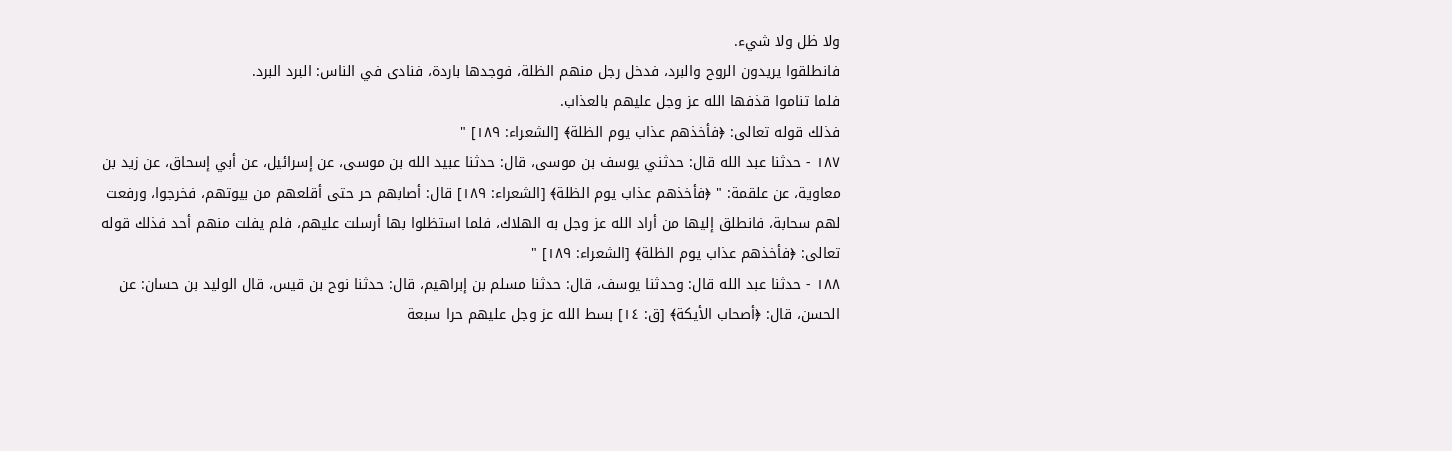ولا ظل ولا شيء.
فانطلقوا يريدون الروح والبرد، فدخل رجل منهم الظلة، فوجدها باردة، فنادى في الناس: البرد البرد.
فلما تناموا قذفها الله عز وجل عليهم بالعذاب.
فذلك قوله تعالى: ﴿فأخذهم عذاب يوم الظلة﴾ [الشعراء: ١٨٩] "
١٨٧ - حدثنا عبد الله قال: حدثني يوسف بن موسى، قال: حدثنا عبيد الله بن موسى، عن إسرائيل، عن أبي إسحاق، عن زيد بن معاوية، عن علقمة: " ﴿فأخذهم عذاب يوم الظلة﴾ [الشعراء: ١٨٩] قال: أصابهم حر حتى أقلعهم من بيوتهم، فخرجوا، ورفعت لهم سحابة، فانطلق إليها من أراد الله عز وجل به الهلاك، فلما استظلوا بها أرسلت عليهم، فلم يفلت منهم أحد فذلك قوله تعالى: ﴿فأخذهم عذاب يوم الظلة﴾ [الشعراء: ١٨٩] "
١٨٨ - حدثنا عبد الله قال: وحدثنا يوسف، قال: حدثنا مسلم بن إبراهيم، قال: حدثنا نوح بن قيس، قال الوليد بن حسان: عن الحسن، قال: ﴿أصحاب الأيكة﴾ [ق: ١٤] بسط الله عز وجل عليهم حرا سبعة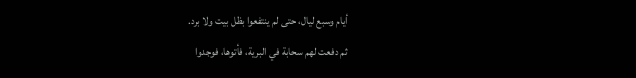أيام وسبع ليال، حتى لم ينتفعوا بظل بيت ولا برد.
ثم دفعت لهم سحابة في البرية، فأتوها، فوجدوا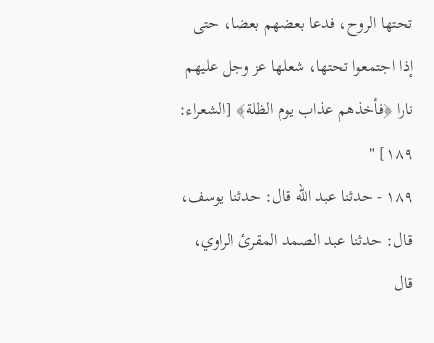تحتها الروح، فدعا بعضهم بعضا، حتى إذا اجتمعوا تحتها، شعلها عز وجل عليهم نارا ﴿فأخذهم عذاب يوم الظلة﴾ [الشعراء: ١٨٩] "
١٨٩ - حدثنا عبد الله قال: حدثنا يوسف، قال: حدثنا عبد الصمد المقرئ الراوي، قال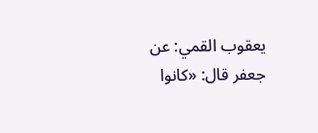يعقوب القمي: عن جعفر قال: «كانوا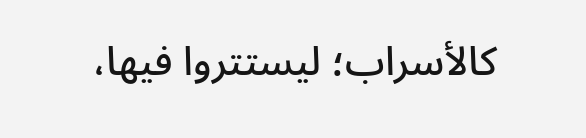كالأسراب؛ ليستتروا فيها،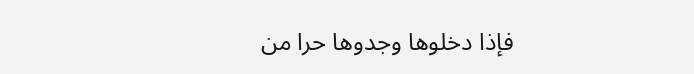فإذا دخلوها وجدوها حرا من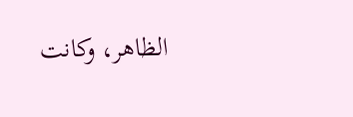الظاهر، وكانت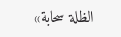الظلة سحابة»